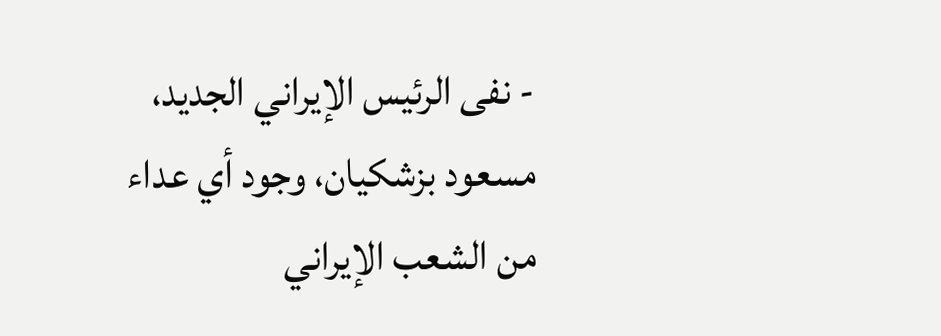- نفى الرئيس الإيراني الجديد، مسعود بزشكيان، وجود أي عداء من الشعب الإيراني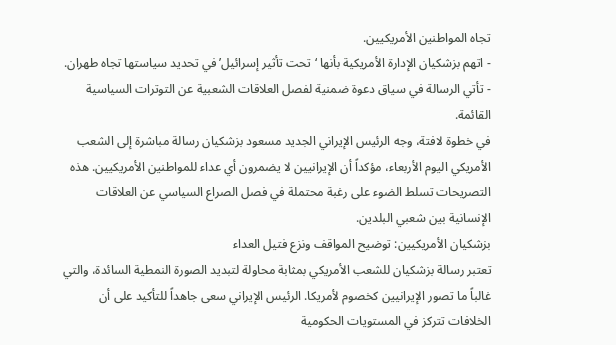تجاه المواطنين الأمريكيين.
- اتهم بزشكيان الإدارة الأمريكية بأنها ‘تحت تأثير إسرائيل’ في تحديد سياستها تجاه طهران.
- تأتي الرسالة في سياق دعوة ضمنية لفصل العلاقات الشعبية عن التوترات السياسية القائمة.
في خطوة لافتة، وجه الرئيس الإيراني الجديد مسعود بزشكيان رسالة مباشرة إلى الشعب الأمريكي اليوم الأربعاء، مؤكداً أن الإيرانيين لا يضمرون أي عداء للمواطنين الأمريكيين. هذه التصريحات تسلط الضوء على رغبة محتملة في فصل الصراع السياسي عن العلاقات الإنسانية بين شعبي البلدين.
بزشكيان الأمريكيين: توضيح المواقف ونزع فتيل العداء
تعتبر رسالة بزشكيان للشعب الأمريكي بمثابة محاولة لتبديد الصورة النمطية السائدة، والتي غالباً ما تصور الإيرانيين كخصوم لأمريكا. الرئيس الإيراني سعى جاهداً للتأكيد على أن الخلافات تتركز في المستويات الحكومية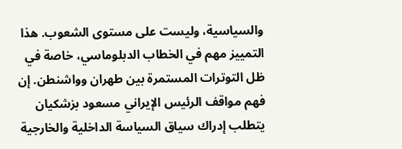والسياسية، وليست على مستوى الشعوب. هذا التمييز مهم في الخطاب الدبلوماسي، خاصة في ظل التوترات المستمرة بين طهران وواشنطن. إن فهم مواقف الرئيس الإيراني مسعود بزشكيان يتطلب إدراك سياق السياسة الداخلية والخارجية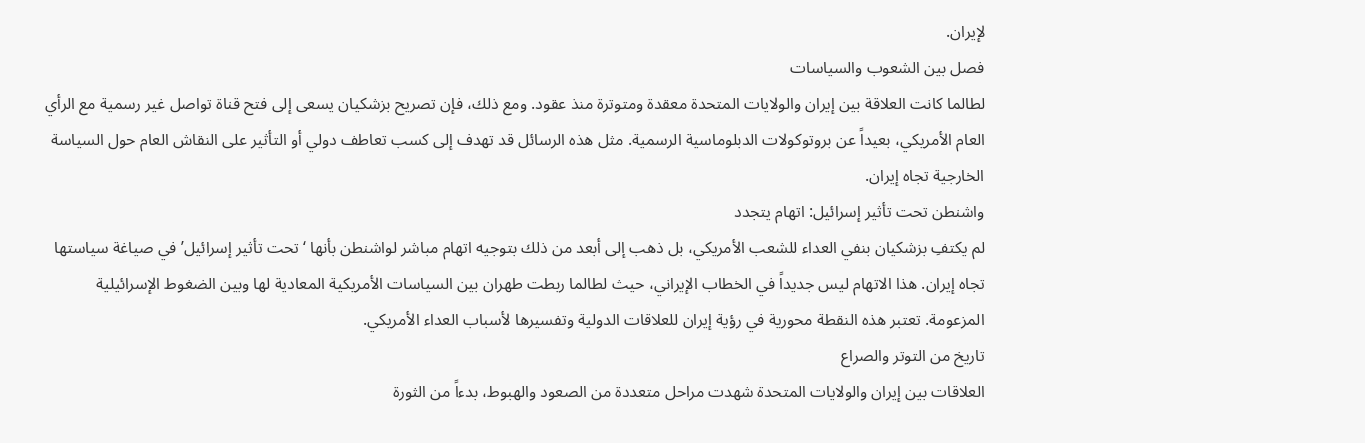لإيران.
فصل بين الشعوب والسياسات
لطالما كانت العلاقة بين إيران والولايات المتحدة معقدة ومتوترة منذ عقود. ومع ذلك، فإن تصريح بزشكيان يسعى إلى فتح قناة تواصل غير رسمية مع الرأي العام الأمريكي، بعيداً عن بروتوكولات الدبلوماسية الرسمية. مثل هذه الرسائل قد تهدف إلى كسب تعاطف دولي أو التأثير على النقاش العام حول السياسة الخارجية تجاه إيران.
واشنطن تحت تأثير إسرائيل: اتهام يتجدد
لم يكتفِ بزشكيان بنفي العداء للشعب الأمريكي، بل ذهب إلى أبعد من ذلك بتوجيه اتهام مباشر لواشنطن بأنها ‘تحت تأثير إسرائيل’ في صياغة سياستها تجاه إيران. هذا الاتهام ليس جديداً في الخطاب الإيراني، حيث لطالما ربطت طهران بين السياسات الأمريكية المعادية لها وبين الضغوط الإسرائيلية المزعومة. تعتبر هذه النقطة محورية في رؤية إيران للعلاقات الدولية وتفسيرها لأسباب العداء الأمريكي.
تاريخ من التوتر والصراع
العلاقات بين إيران والولايات المتحدة شهدت مراحل متعددة من الصعود والهبوط، بدءاً من الثورة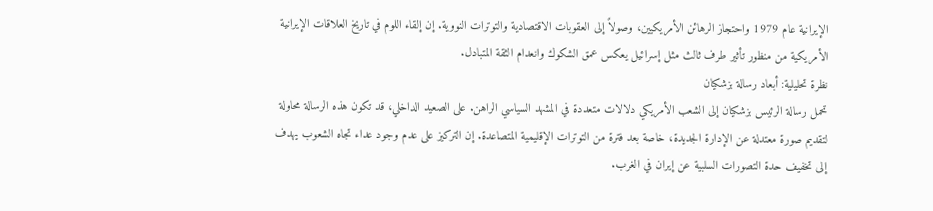الإيرانية عام 1979 واحتجاز الرهائن الأمريكيين، وصولاً إلى العقوبات الاقتصادية والتوترات النووية. إن إلقاء اللوم في تاريخ العلاقات الإيرانية الأمريكية من منظور تأثير طرف ثالث مثل إسرائيل يعكس عمق الشكوك وانعدام الثقة المتبادل.
نظرة تحليلية: أبعاد رسالة بزشكيان
تحمل رسالة الرئيس بزشكيان إلى الشعب الأمريكي دلالات متعددة في المشهد السياسي الراهن. على الصعيد الداخلي، قد تكون هذه الرسالة محاولة لتقديم صورة معتدلة عن الإدارة الجديدة، خاصة بعد فترة من التوترات الإقليمية المتصاعدة. إن التركيز على عدم وجود عداء تجاه الشعوب يهدف إلى تخفيف حدة التصورات السلبية عن إيران في الغرب.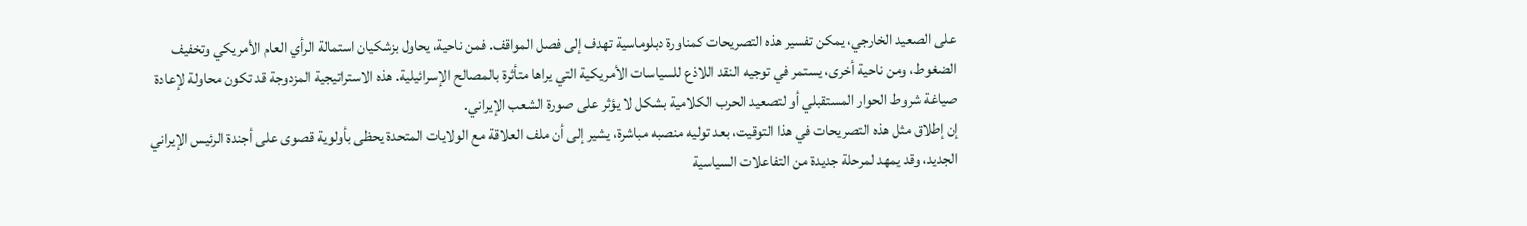على الصعيد الخارجي، يمكن تفسير هذه التصريحات كمناورة دبلوماسية تهدف إلى فصل المواقف. فمن ناحية، يحاول بزشكيان استمالة الرأي العام الأمريكي وتخفيف الضغوط، ومن ناحية أخرى، يستمر في توجيه النقد اللاذع للسياسات الأمريكية التي يراها متأثرة بالمصالح الإسرائيلية. هذه الاستراتيجية المزدوجة قد تكون محاولة لإعادة صياغة شروط الحوار المستقبلي أو لتصعيد الحرب الكلامية بشكل لا يؤثر على صورة الشعب الإيراني.
إن إطلاق مثل هذه التصريحات في هذا التوقيت، بعد توليه منصبه مباشرة، يشير إلى أن ملف العلاقة مع الولايات المتحدة يحظى بأولوية قصوى على أجندة الرئيس الإيراني الجديد، وقد يمهد لمرحلة جديدة من التفاعلات السياسية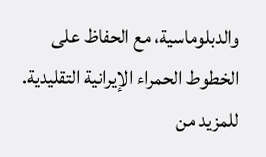والدبلوماسية، مع الحفاظ على الخطوط الحمراء الإيرانية التقليدية.
للمزيد من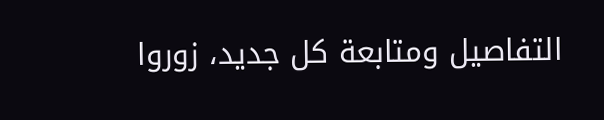التفاصيل ومتابعة كل جديد، زوروا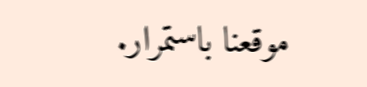موقعنا باستمرار.